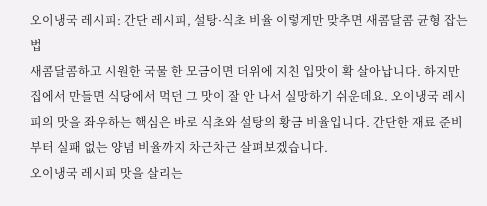오이냉국 레시피: 간단 레시피, 설탕·식초 비율 이렇게만 맞추면 새콤달콤 균형 잡는 법
새콤달콤하고 시원한 국물 한 모금이면 더위에 지친 입맛이 확 살아납니다. 하지만 집에서 만들면 식당에서 먹던 그 맛이 잘 안 나서 실망하기 쉬운데요. 오이냉국 레시피의 맛을 좌우하는 핵심은 바로 식초와 설탕의 황금 비율입니다. 간단한 재료 준비부터 실패 없는 양념 비율까지 차근차근 살펴보겠습니다.
오이냉국 레시피 맛을 살리는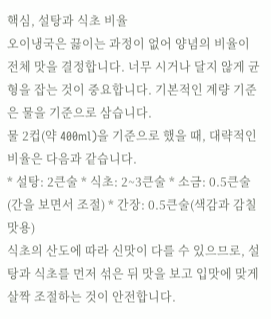핵심, 설탕과 식초 비율
오이냉국은 끓이는 과정이 없어 양념의 비율이 전체 맛을 결정합니다. 너무 시거나 달지 않게 균형을 잡는 것이 중요합니다. 기본적인 계량 기준은 물을 기준으로 삼습니다.
물 2컵(약 400ml)을 기준으로 했을 때, 대략적인 비율은 다음과 같습니다.
* 설탕: 2큰술 * 식초: 2~3큰술 * 소금: 0.5큰술(간을 보면서 조절) * 간장: 0.5큰술(색감과 감칠맛용)
식초의 산도에 따라 신맛이 다를 수 있으므로, 설탕과 식초를 먼저 섞은 뒤 맛을 보고 입맛에 맞게 살짝 조절하는 것이 안전합니다.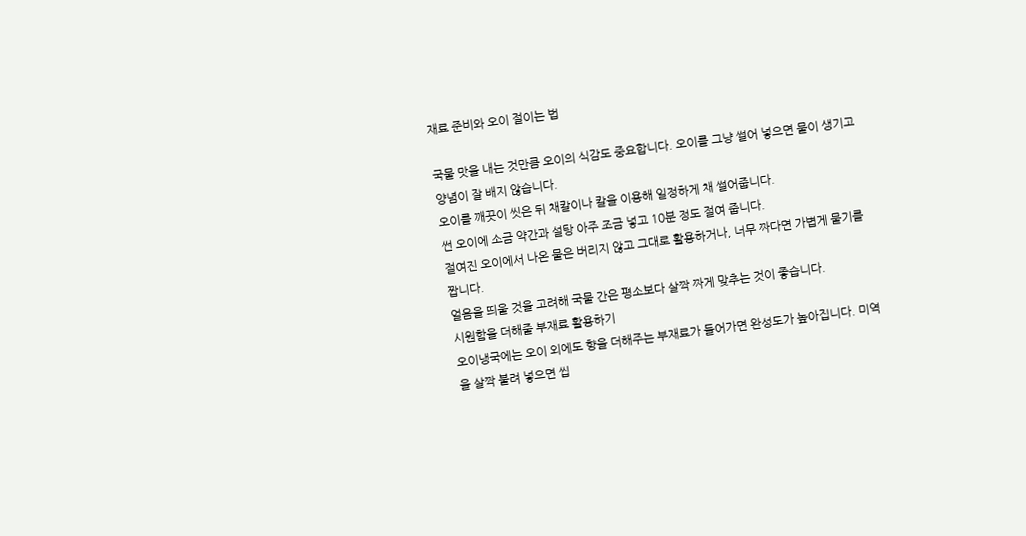재료 준비와 오이 절이는 법

국물 맛을 내는 것만큼 오이의 식감도 중요합니다. 오이를 그냥 썰어 넣으면 물이 생기고 양념이 잘 배지 않습니다.
오이를 깨끗이 씻은 뒤 채칼이나 칼을 이용해 일정하게 채 썰어줍니다.
썬 오이에 소금 약간과 설탕 아주 조금 넣고 10분 정도 절여 줍니다.
절여진 오이에서 나온 물은 버리지 않고 그대로 활용하거나, 너무 짜다면 가볍게 물기를 짭니다.
얼음을 띄울 것을 고려해 국물 간은 평소보다 살짝 짜게 맞추는 것이 좋습니다.
시원함을 더해줄 부재료 활용하기
오이냉국에는 오이 외에도 향을 더해주는 부재료가 들어가면 완성도가 높아집니다. 미역을 살짝 불려 넣으면 씹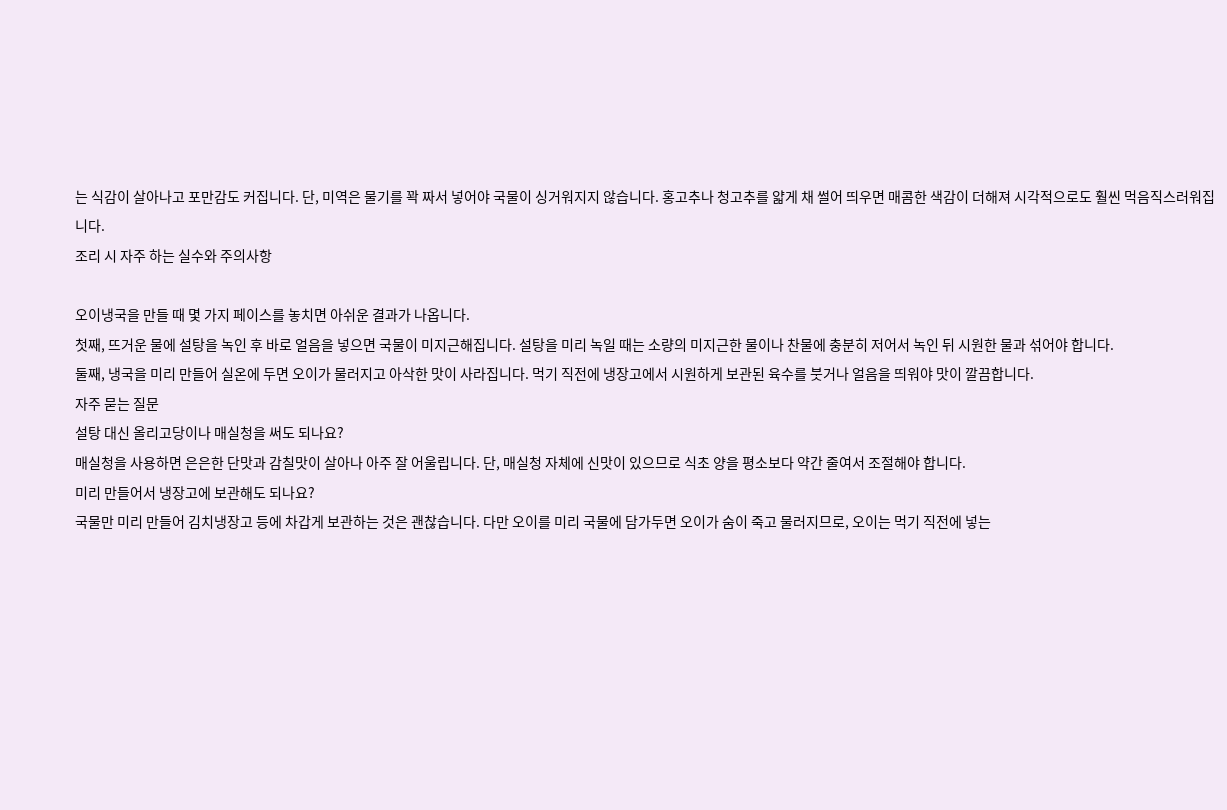는 식감이 살아나고 포만감도 커집니다. 단, 미역은 물기를 꽉 짜서 넣어야 국물이 싱거워지지 않습니다. 홍고추나 청고추를 얇게 채 썰어 띄우면 매콤한 색감이 더해져 시각적으로도 훨씬 먹음직스러워집니다.
조리 시 자주 하는 실수와 주의사항

오이냉국을 만들 때 몇 가지 페이스를 놓치면 아쉬운 결과가 나옵니다.
첫째, 뜨거운 물에 설탕을 녹인 후 바로 얼음을 넣으면 국물이 미지근해집니다. 설탕을 미리 녹일 때는 소량의 미지근한 물이나 찬물에 충분히 저어서 녹인 뒤 시원한 물과 섞어야 합니다.
둘째, 냉국을 미리 만들어 실온에 두면 오이가 물러지고 아삭한 맛이 사라집니다. 먹기 직전에 냉장고에서 시원하게 보관된 육수를 붓거나 얼음을 띄워야 맛이 깔끔합니다.
자주 묻는 질문
설탕 대신 올리고당이나 매실청을 써도 되나요?
매실청을 사용하면 은은한 단맛과 감칠맛이 살아나 아주 잘 어울립니다. 단, 매실청 자체에 신맛이 있으므로 식초 양을 평소보다 약간 줄여서 조절해야 합니다.
미리 만들어서 냉장고에 보관해도 되나요?
국물만 미리 만들어 김치냉장고 등에 차갑게 보관하는 것은 괜찮습니다. 다만 오이를 미리 국물에 담가두면 오이가 숨이 죽고 물러지므로, 오이는 먹기 직전에 넣는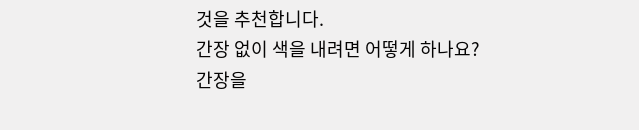것을 추천합니다.
간장 없이 색을 내려면 어떻게 하나요?
간장을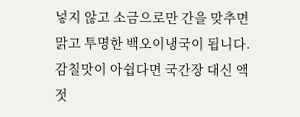넣지 않고 소금으로만 간을 맞추면 맑고 투명한 백오이냉국이 됩니다. 감칠맛이 아쉽다면 국간장 대신 액젓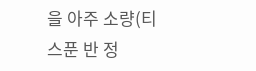을 아주 소량(티스푼 반 정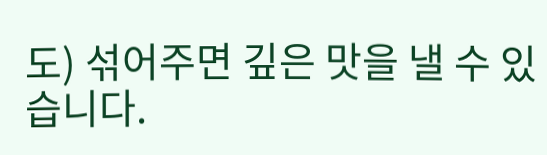도) 섞어주면 깊은 맛을 낼 수 있습니다.